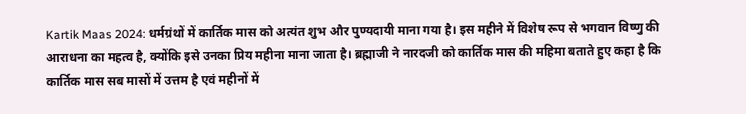Kartik Maas 2024: धर्मग्रंथों में कार्तिक मास को अत्यंत शुभ और पुण्यदायी माना गया है। इस महीने में विशेष रूप से भगवान विष्णु की आराधना का महत्व है, क्योंकि इसे उनका प्रिय महीना माना जाता है। ब्रह्माजी ने नारदजी को कार्तिक मास की महिमा बताते हुए कहा है कि कार्तिक मास सब मासों में उत्तम है एवं महीनों में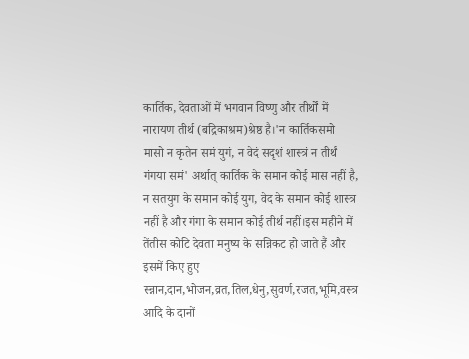कार्तिक, देवताओं में भगवान विष्णु और तीर्थों में नारायण तीर्थ (बद्रिकाश्रम)श्रेष्ठ है।'न कार्तिकसमो मासो न कृतेन समं युगं, न वेदं सदृशं शास्त्रं न तीर्थं गंगया समं' अर्थात् कार्तिक के समान कोई मास नहीं है, न सतयुग के समान कोई युग, वेद के समान कोई शास्त्र नहीं है और गंगा के समान कोई तीर्थ नहीं।इस महीने में तेंतीस कोटि देवता मनुष्य के सन्निकट हो जाते हैं और इसमें किए हुए स्न्नान,दान,भोजन,व्रत,तिल,धेनु,सुवर्ण,रजत,भूमि,वस्त्र आदि के दानों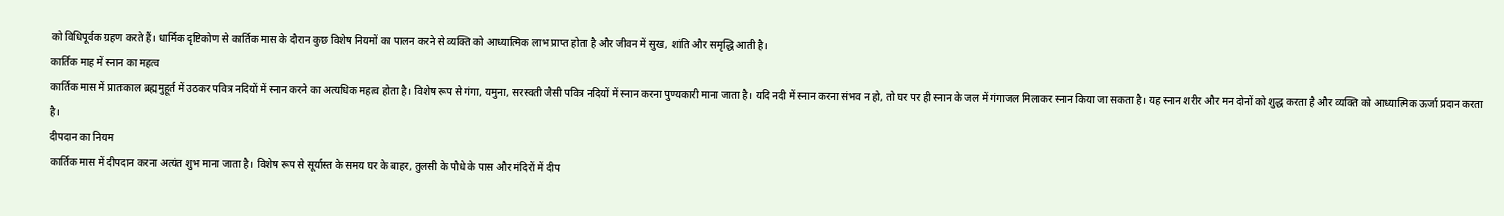को विधिपूर्वक ग्रहण करते हैं। धार्मिक दृष्टिकोण से कार्तिक मास के दौरान कुछ विशेष नियमों का पालन करने से व्यक्ति को आध्यात्मिक लाभ प्राप्त होता है और जीवन में सुख, शांति और समृद्धि आती है।
कार्तिक माह में स्नान का महत्व
कार्तिक मास में प्रातःकाल ब्रह्ममुहूर्त में उठकर पवित्र नदियों में स्नान करने का अत्यधिक महत्व होता है। विशेष रूप से गंगा, यमुना, सरस्वती जैसी पवित्र नदियों में स्नान करना पुण्यकारी माना जाता है। यदि नदी में स्नान करना संभव न हो, तो घर पर ही स्नान के जल में गंगाजल मिलाकर स्नान किया जा सकता है। यह स्नान शरीर और मन दोनों को शुद्ध करता है और व्यक्ति को आध्यात्मिक ऊर्जा प्रदान करता है।
दीपदान का नियम
कार्तिक मास में दीपदान करना अत्यंत शुभ माना जाता है। विशेष रूप से सूर्यास्त के समय घर के बाहर, तुलसी के पौधे के पास और मंदिरों में दीप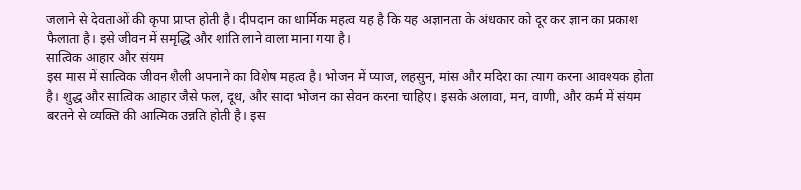जलाने से देवताओं की कृपा प्राप्त होती है। दीपदान का धार्मिक महत्व यह है कि यह अज्ञानता के अंधकार को दूर कर ज्ञान का प्रकाश फैलाता है। इसे जीवन में समृद्धि और शांति लाने वाला माना गया है।
सात्विक आहार और संयम
इस मास में सात्विक जीवन शैली अपनाने का विशेष महत्व है। भोजन में प्याज, लहसुन, मांस और मदिरा का त्याग करना आवश्यक होता है। शुद्ध और सात्विक आहार जैसे फल, दूध, और सादा भोजन का सेवन करना चाहिए। इसके अलावा, मन, वाणी, और कर्म में संयम बरतने से व्यक्ति की आत्मिक उन्नति होती है। इस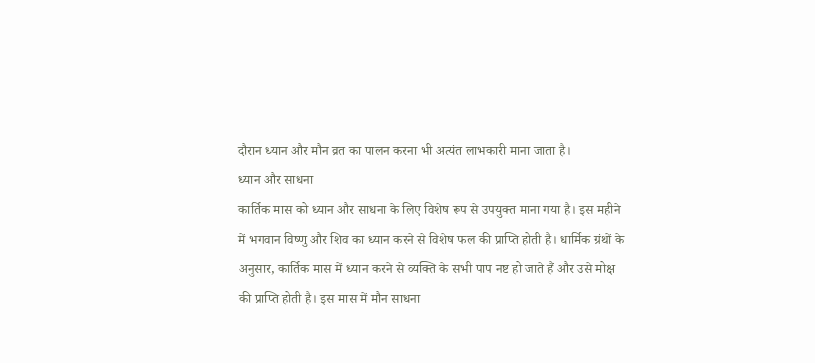दौरान ध्यान और मौन व्रत का पालन करना भी अत्यंत लाभकारी माना जाता है।
ध्यान और साधना
कार्तिक मास को ध्यान और साधना के लिए विशेष रूप से उपयुक्त माना गया है। इस महीने में भगवान विष्णु और शिव का ध्यान करने से विशेष फल की प्राप्ति होती है। धार्मिक ग्रंथों के अनुसार, कार्तिक मास में ध्यान करने से व्यक्ति के सभी पाप नष्ट हो जाते हैं और उसे मोक्ष की प्राप्ति होती है। इस मास में मौन साधना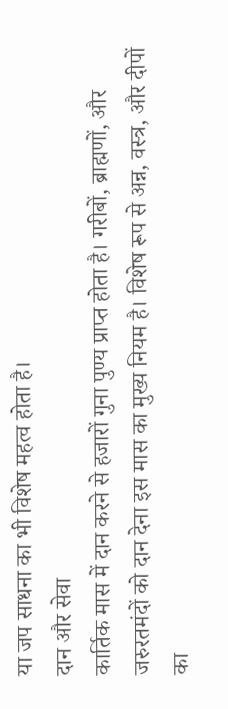या जप साधना का भी विशेष महत्व होता है।
दान और सेवा
कार्तिक मास में दान करने से हजारों गुना पुण्य प्राप्त होता है। गरीबों, ब्राह्मणों, और जरुरतमंदों को दान देना इस मास का मुख्य नियम है। विशेष रूप से अन्न, वस्त्र, और दीपों का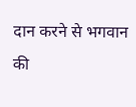दान करने से भगवान की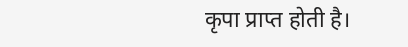कृपा प्राप्त होती है।